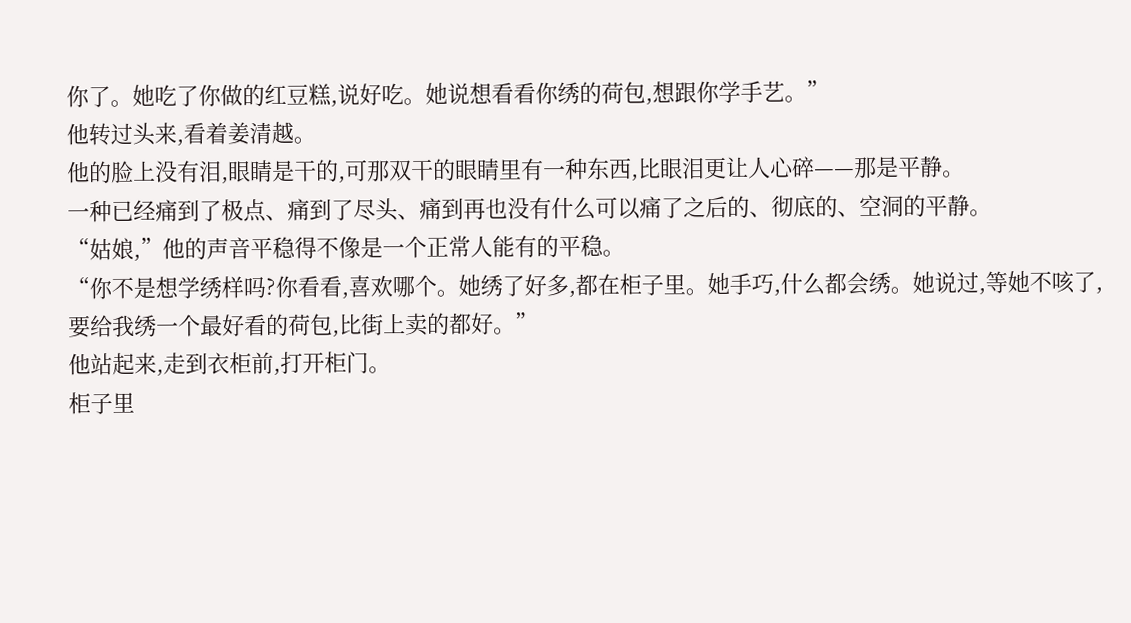你了。她吃了你做的红豆糕,说好吃。她说想看看你绣的荷包,想跟你学手艺。”
他转过头来,看着姜清越。
他的脸上没有泪,眼睛是干的,可那双干的眼睛里有一种东西,比眼泪更让人心碎——那是平静。
一种已经痛到了极点、痛到了尽头、痛到再也没有什么可以痛了之后的、彻底的、空洞的平静。
“姑娘,”他的声音平稳得不像是一个正常人能有的平稳。
“你不是想学绣样吗?你看看,喜欢哪个。她绣了好多,都在柜子里。她手巧,什么都会绣。她说过,等她不咳了,要给我绣一个最好看的荷包,比街上卖的都好。”
他站起来,走到衣柜前,打开柜门。
柜子里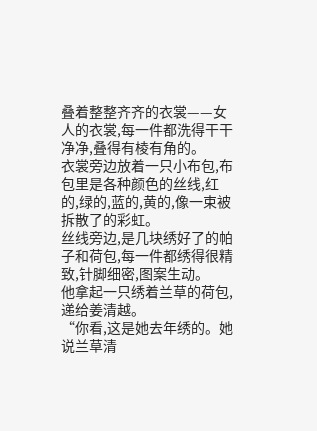叠着整整齐齐的衣裳——女人的衣裳,每一件都洗得干干净净,叠得有棱有角的。
衣裳旁边放着一只小布包,布包里是各种颜色的丝线,红的,绿的,蓝的,黄的,像一束被拆散了的彩虹。
丝线旁边,是几块绣好了的帕子和荷包,每一件都绣得很精致,针脚细密,图案生动。
他拿起一只绣着兰草的荷包,递给姜清越。
“你看,这是她去年绣的。她说兰草清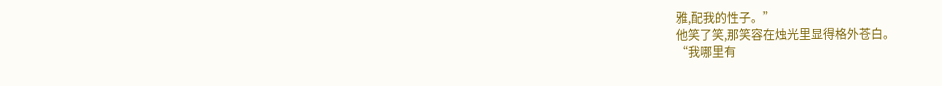雅,配我的性子。”
他笑了笑,那笑容在烛光里显得格外苍白。
“我哪里有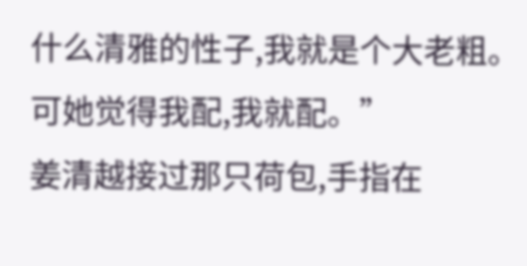什么清雅的性子,我就是个大老粗。可她觉得我配,我就配。”
姜清越接过那只荷包,手指在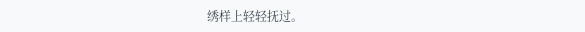绣样上轻轻抚过。